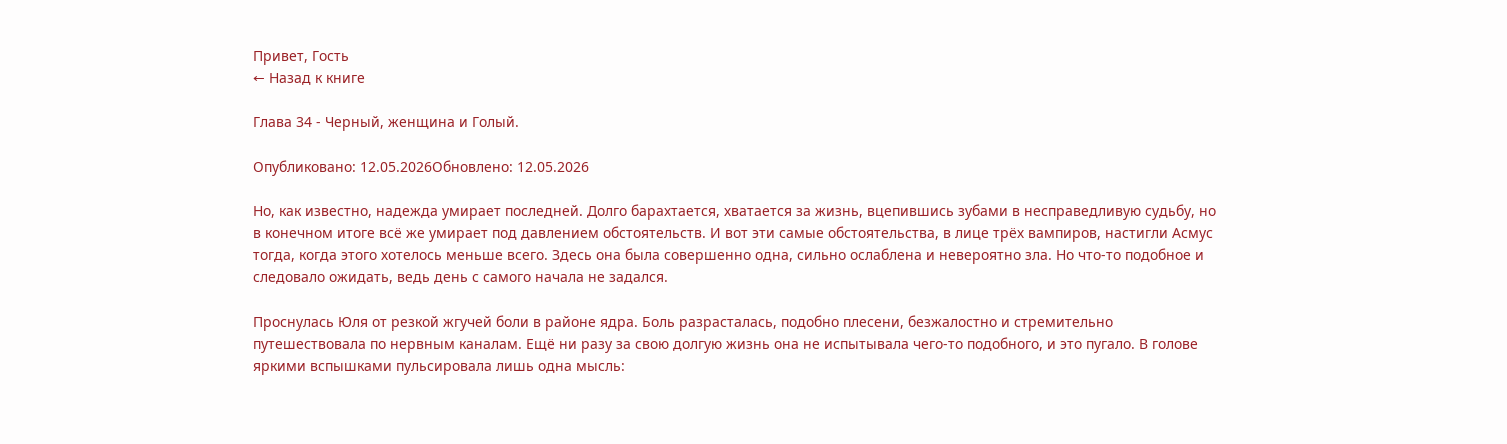Привет, Гость
← Назад к книге

Глава 34 - Черный, женщина и Голый.

Опубликовано: 12.05.2026Обновлено: 12.05.2026

Но, как известно, надежда умирает последней. Долго барахтается, хватается за жизнь, вцепившись зубами в несправедливую судьбу, но в конечном итоге всё же умирает под давлением обстоятельств. И вот эти самые обстоятельства, в лице трёх вампиров, настигли Асмус тогда, когда этого хотелось меньше всего. Здесь она была совершенно одна, сильно ослаблена и невероятно зла. Но что-то подобное и следовало ожидать, ведь день с самого начала не задался.

Проснулась Юля от резкой жгучей боли в районе ядра. Боль разрасталась, подобно плесени, безжалостно и стремительно путешествовала по нервным каналам. Ещё ни разу за свою долгую жизнь она не испытывала чего-то подобного, и это пугало. В голове яркими вспышками пульсировала лишь одна мысль: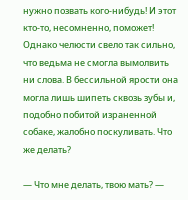нужно позвать кого-нибудь! И этот кто-то, несомненно, поможет! Однако челюсти свело так сильно, что ведьма не смогла вымолвить ни слова. В бессильной ярости она могла лишь шипеть сквозь зубы и, подобно побитой израненной собаке, жалобно поскуливать. Что же делать?

— Что мне делать, твою мать? —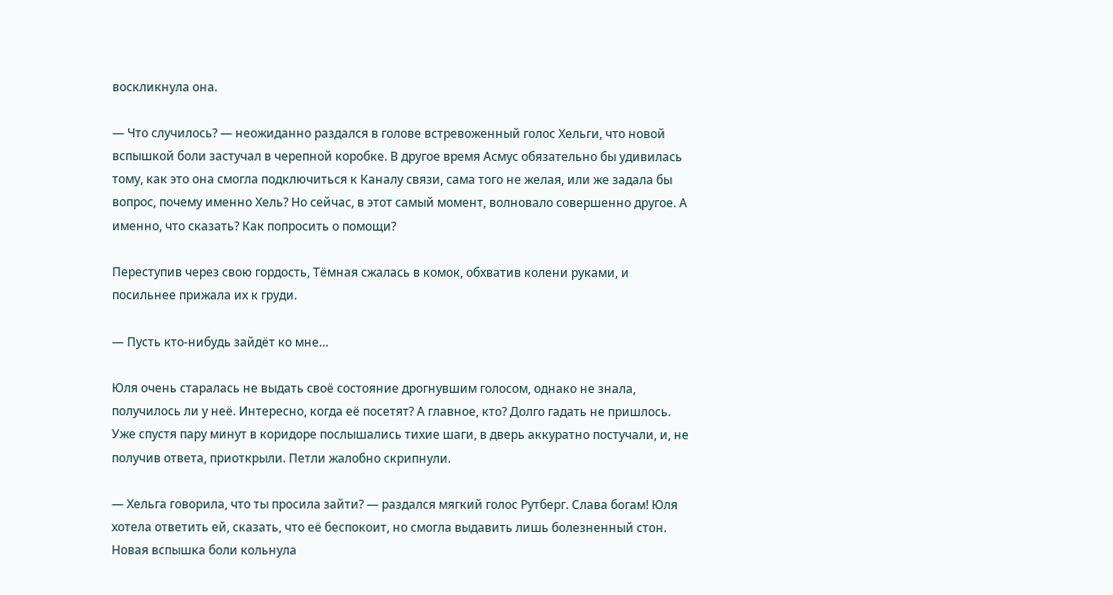воскликнула она.

— Что случилось? — неожиданно раздался в голове встревоженный голос Хельги, что новой вспышкой боли застучал в черепной коробке. В другое время Асмус обязательно бы удивилась тому, как это она смогла подключиться к Каналу связи, сама того не желая, или же задала бы вопрос, почему именно Хель? Но сейчас, в этот самый момент, волновало совершенно другое. А именно, что сказать? Как попросить о помощи?

Переступив через свою гордость, Тёмная сжалась в комок, обхватив колени руками, и посильнее прижала их к груди.

— Пусть кто-нибудь зайдёт ко мне…

Юля очень старалась не выдать своё состояние дрогнувшим голосом, однако не знала, получилось ли у неё. Интересно, когда её посетят? А главное, кто? Долго гадать не пришлось. Уже спустя пару минут в коридоре послышались тихие шаги, в дверь аккуратно постучали, и, не получив ответа, приоткрыли. Петли жалобно скрипнули.

— Хельга говорила, что ты просила зайти? — раздался мягкий голос Рутберг. Слава богам! Юля хотела ответить ей, сказать, что её беспокоит, но смогла выдавить лишь болезненный стон. Новая вспышка боли кольнула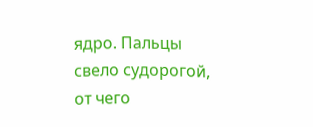ядро. Пальцы свело судорогой, от чего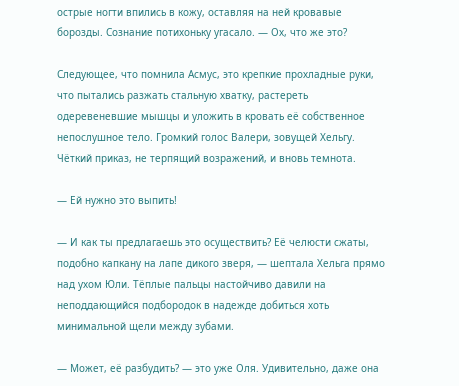острые ногти впились в кожу, оставляя на ней кровавые борозды. Сознание потихоньку угасало. — Ох, что же это?

Следующее, что помнила Асмус, это крепкие прохладные руки, что пытались разжать стальную хватку, растереть одеревеневшие мышцы и уложить в кровать её собственное непослушное тело. Громкий голос Валери, зовущей Хельгу. Чёткий приказ, не терпящий возражений, и вновь темнота.

— Ей нужно это выпить!

— И как ты предлагаешь это осуществить? Её челюсти сжаты, подобно капкану на лапе дикого зверя, — шептала Хельга прямо над ухом Юли. Тёплые пальцы настойчиво давили на неподдающийся подбородок в надежде добиться хоть минимальной щели между зубами.

— Может, её разбудить? — это уже Оля. Удивительно, даже она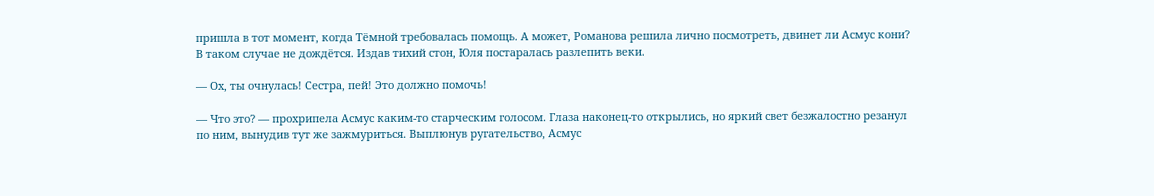пришла в тот момент, когда Тёмной требовалась помощь. А может, Романова решила лично посмотреть, двинет ли Асмус кони? В таком случае не дождётся. Издав тихий стон, Юля постаралась разлепить веки.

— Ох, ты очнулась! Сестра, пей! Это должно помочь!

— Что это? — прохрипела Асмус каким-то старческим голосом. Глаза наконец-то открылись, но яркий свет безжалостно резанул по ним, вынудив тут же зажмуриться. Выплюнув ругательство, Асмус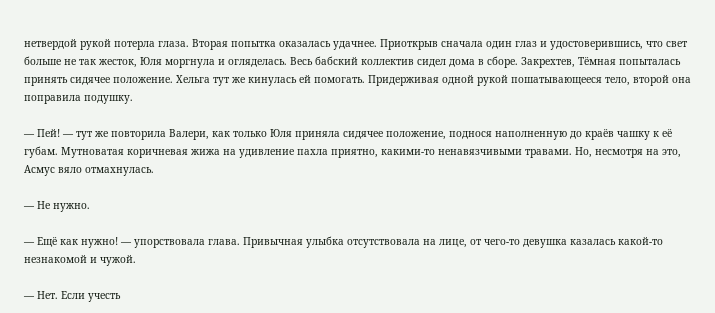нетвердой рукой потерла глаза. Вторая попытка оказалась удачнее. Приоткрыв сначала один глаз и удостоверившись, что свет больше не так жесток, Юля моргнула и огляделась. Весь бабский коллектив сидел дома в сборе. Закрехтев, Тёмная попыталась принять сидячее положение. Хельга тут же кинулась ей помогать. Придерживая одной рукой пошатывающееся тело, второй она поправила подушку.

— Пей! — тут же повторила Валери, как только Юля приняла сидячее положение, поднося наполненную до краёв чашку к её губам. Мутноватая коричневая жижа на удивление пахла приятно, какими-то ненавязчивыми травами. Но, несмотря на это, Асмус вяло отмахнулась.

— Не нужно.

— Ещё как нужно! — упорствовала глава. Привычная улыбка отсутствовала на лице, от чего-то девушка казалась какой-то незнакомой и чужой.

— Нет. Если учесть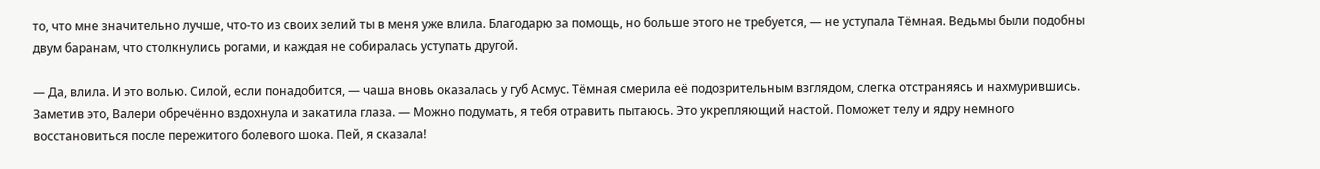то, что мне значительно лучше, что-то из своих зелий ты в меня уже влила. Благодарю за помощь, но больше этого не требуется, — не уступала Тёмная. Ведьмы были подобны двум баранам, что столкнулись рогами, и каждая не собиралась уступать другой.

— Да, влила. И это волью. Силой, если понадобится, — чаша вновь оказалась у губ Асмус. Тёмная смерила её подозрительным взглядом, слегка отстраняясь и нахмурившись. Заметив это, Валери обречённо вздохнула и закатила глаза. — Можно подумать, я тебя отравить пытаюсь. Это укрепляющий настой. Поможет телу и ядру немного восстановиться после пережитого болевого шока. Пей, я сказала!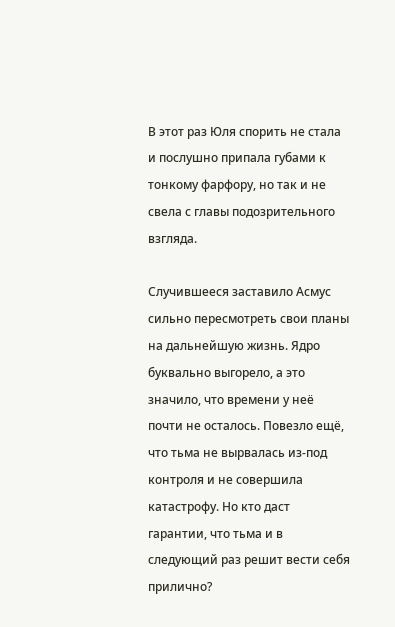В этот раз Юля спорить не стала и послушно припала губами к тонкому фарфору, но так и не свела с главы подозрительного взгляда.

Случившееся заставило Асмус сильно пересмотреть свои планы на дальнейшую жизнь. Ядро буквально выгорело, а это значило, что времени у неё почти не осталось. Повезло ещё, что тьма не вырвалась из-под контроля и не совершила катастрофу. Но кто даст гарантии, что тьма и в следующий раз решит вести себя прилично?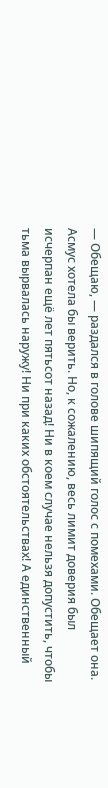— Обещаю, — раздался в голове шипящий голос с помехами. Обещает она. Асмус хотела бы верить. Но, к сожалению, весь лимит доверия был исчерпан ещё лет пятьсот назад! Ни в коем случае нельзя допустить, чтобы тьма вырвалась наружу! Ни при каких обстоятельствах! А единственный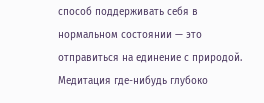способ поддерживать себя в нормальном состоянии — это отправиться на единение с природой. Медитация где-нибудь глубоко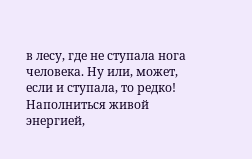в лесу, где не ступала нога человека. Ну или, может, если и ступала, то редко! Наполниться живой энергией,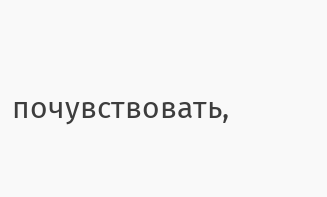почувствовать,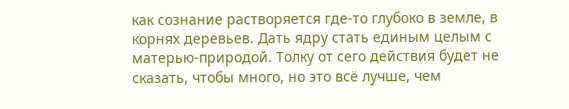как сознание растворяется где-то глубоко в земле, в корнях деревьев. Дать ядру стать единым целым с матерью-природой. Толку от сего действия будет не сказать, чтобы много, но это всё лучше, чем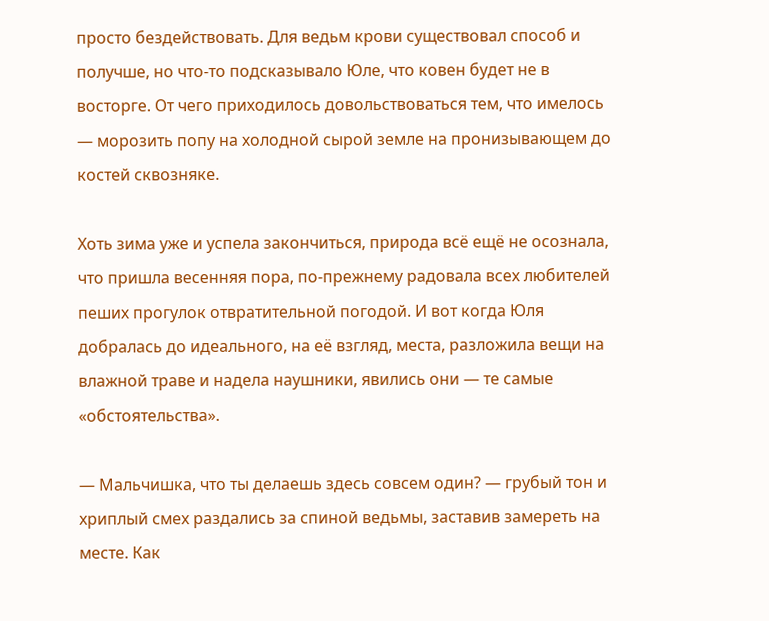просто бездействовать. Для ведьм крови существовал способ и получше, но что-то подсказывало Юле, что ковен будет не в восторге. От чего приходилось довольствоваться тем, что имелось — морозить попу на холодной сырой земле на пронизывающем до костей сквозняке.

Хоть зима уже и успела закончиться, природа всё ещё не осознала, что пришла весенняя пора, по-прежнему радовала всех любителей пеших прогулок отвратительной погодой. И вот когда Юля добралась до идеального, на её взгляд, места, разложила вещи на влажной траве и надела наушники, явились они — те самые «обстоятельства».

— Мальчишка, что ты делаешь здесь совсем один? — грубый тон и хриплый смех раздались за спиной ведьмы, заставив замереть на месте. Как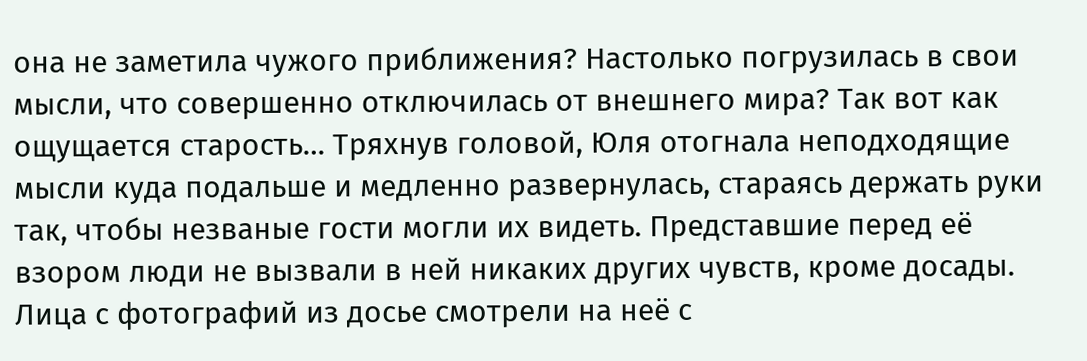она не заметила чужого приближения? Настолько погрузилась в свои мысли, что совершенно отключилась от внешнего мира? Так вот как ощущается старость… Тряхнув головой, Юля отогнала неподходящие мысли куда подальше и медленно развернулась, стараясь держать руки так, чтобы незваные гости могли их видеть. Представшие перед её взором люди не вызвали в ней никаких других чувств, кроме досады. Лица с фотографий из досье смотрели на неё с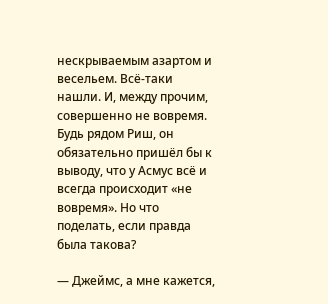нескрываемым азартом и весельем. Всё-таки нашли. И, между прочим, совершенно не вовремя. Будь рядом Риш, он обязательно пришёл бы к выводу, что у Асмус всё и всегда происходит «не вовремя». Но что поделать, если правда была такова?

— Джеймс, а мне кажется,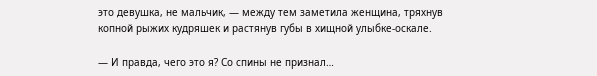это девушка, не мальчик, — между тем заметила женщина, тряхнув копной рыжих кудряшек и растянув губы в хищной улыбке-оскале.

— И правда, чего это я? Со спины не признал…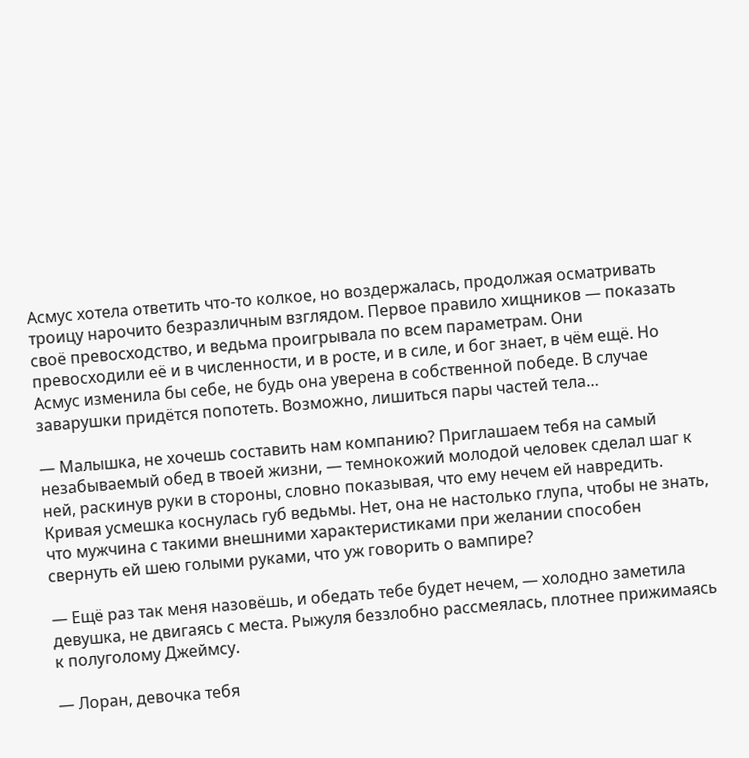Асмус хотела ответить что-то колкое, но воздержалась, продолжая осматривать троицу нарочито безразличным взглядом. Первое правило хищников — показать своё превосходство, и ведьма проигрывала по всем параметрам. Они превосходили её и в численности, и в росте, и в силе, и бог знает, в чём ещё. Но Асмус изменила бы себе, не будь она уверена в собственной победе. В случае заварушки придётся попотеть. Возможно, лишиться пары частей тела…

— Малышка, не хочешь составить нам компанию? Приглашаем тебя на самый незабываемый обед в твоей жизни, — темнокожий молодой человек сделал шаг к ней, раскинув руки в стороны, словно показывая, что ему нечем ей навредить. Кривая усмешка коснулась губ ведьмы. Нет, она не настолько глупа, чтобы не знать, что мужчина с такими внешними характеристиками при желании способен свернуть ей шею голыми руками, что уж говорить о вампире?

— Ещё раз так меня назовёшь, и обедать тебе будет нечем, — холодно заметила девушка, не двигаясь с места. Рыжуля беззлобно рассмеялась, плотнее прижимаясь к полуголому Джеймсу.

— Лоран, девочка тебя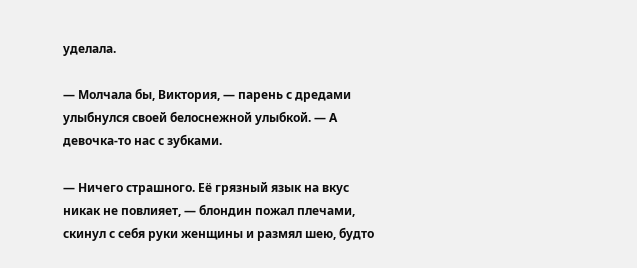уделала.

— Молчала бы, Виктория, — парень с дредами улыбнулся своей белоснежной улыбкой. — А девочка-то нас с зубками.

— Ничего страшного. Её грязный язык на вкус никак не повлияет, — блондин пожал плечами, скинул с себя руки женщины и размял шею, будто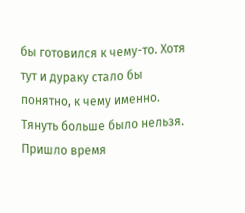бы готовился к чему-то. Хотя тут и дураку стало бы понятно, к чему именно. Тянуть больше было нельзя. Пришло время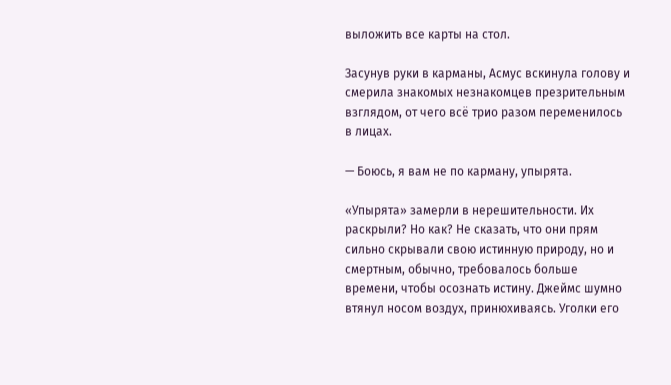выложить все карты на стол.

Засунув руки в карманы, Асмус вскинула голову и смерила знакомых незнакомцев презрительным взглядом, от чего всё трио разом переменилось в лицах.

— Боюсь, я вам не по карману, упырята.

«Упырята» замерли в нерешительности. Их раскрыли? Но как? Не сказать, что они прям сильно скрывали свою истинную природу, но и смертным, обычно, требовалось больше времени, чтобы осознать истину. Джеймс шумно втянул носом воздух, принюхиваясь. Уголки его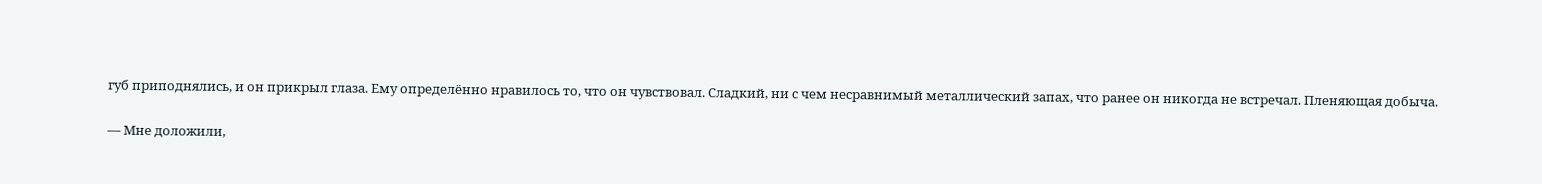губ приподнялись, и он прикрыл глаза. Ему определённо нравилось то, что он чувствовал. Сладкий, ни с чем несравнимый металлический запах, что ранее он никогда не встречал. Пленяющая добыча.

— Мне доложили,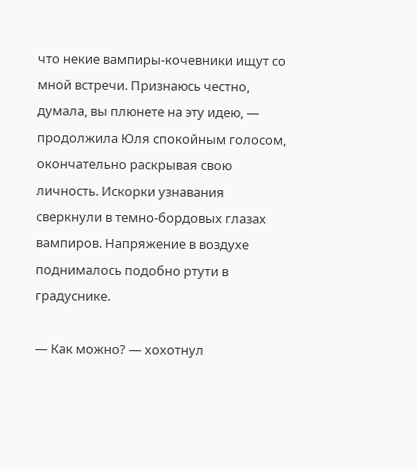что некие вампиры-кочевники ищут со мной встречи. Признаюсь честно, думала, вы плюнете на эту идею, — продолжила Юля спокойным голосом, окончательно раскрывая свою личность. Искорки узнавания сверкнули в темно-бордовых глазах вампиров. Напряжение в воздухе поднималось подобно ртути в градуснике.

— Как можно? — хохотнул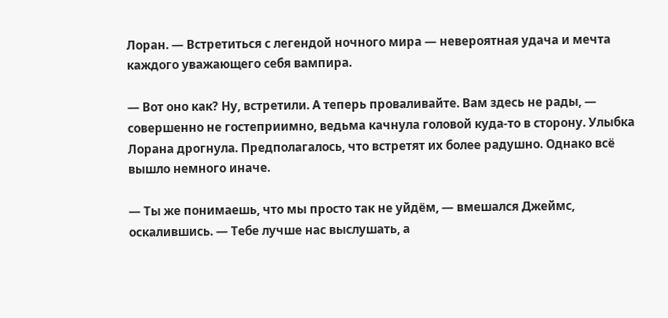Лоран. — Встретиться с легендой ночного мира — невероятная удача и мечта каждого уважающего себя вампира.

— Вот оно как? Ну, встретили. А теперь проваливайте. Вам здесь не рады, — совершенно не гостеприимно, ведьма качнула головой куда-то в сторону. Улыбка Лорана дрогнула. Предполагалось, что встретят их более радушно. Однако всё вышло немного иначе.

— Ты же понимаешь, что мы просто так не уйдём, — вмешался Джеймс, оскалившись. — Тебе лучше нас выслушать, а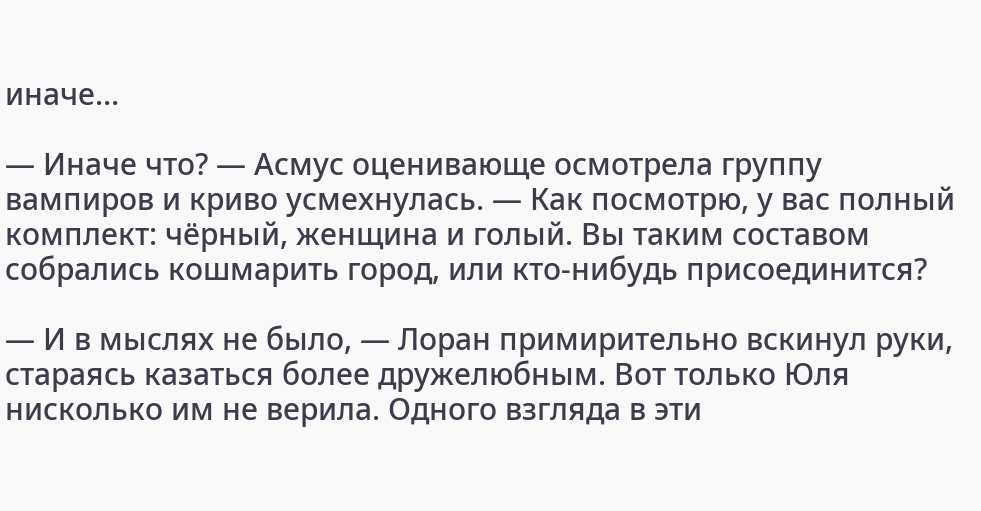иначе…

— Иначе что? — Асмус оценивающе осмотрела группу вампиров и криво усмехнулась. — Как посмотрю, у вас полный комплект: чёрный, женщина и голый. Вы таким составом собрались кошмарить город, или кто-нибудь присоединится?

— И в мыслях не было, — Лоран примирительно вскинул руки, стараясь казаться более дружелюбным. Вот только Юля нисколько им не верила. Одного взгляда в эти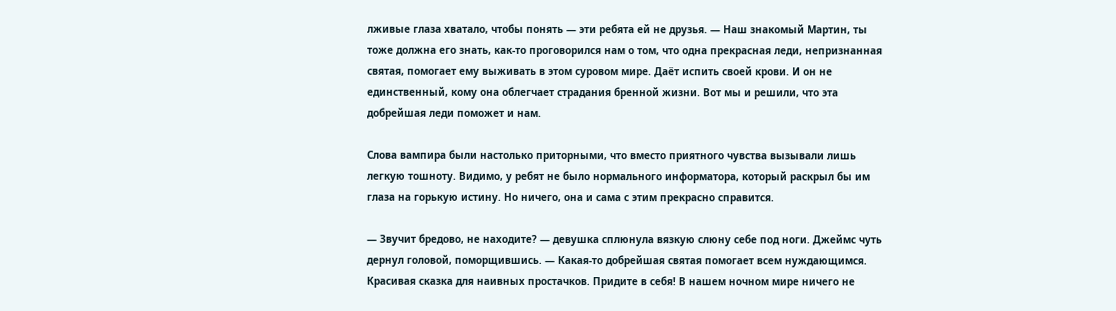лживые глаза хватало, чтобы понять — эти ребята ей не друзья. — Наш знакомый Мартин, ты тоже должна его знать, как-то проговорился нам о том, что одна прекрасная леди, непризнанная святая, помогает ему выживать в этом суровом мире. Даёт испить своей крови. И он не единственный, кому она облегчает страдания бренной жизни. Вот мы и решили, что эта добрейшая леди поможет и нам.

Слова вампира были настолько приторными, что вместо приятного чувства вызывали лишь легкую тошноту. Видимо, у ребят не было нормального информатора, который раскрыл бы им глаза на горькую истину. Но ничего, она и сама с этим прекрасно справится.

— Звучит бредово, не находите? — девушка сплюнула вязкую слюну себе под ноги. Джеймс чуть дернул головой, поморщившись. — Какая-то добрейшая святая помогает всем нуждающимся. Красивая сказка для наивных простачков. Придите в себя! В нашем ночном мире ничего не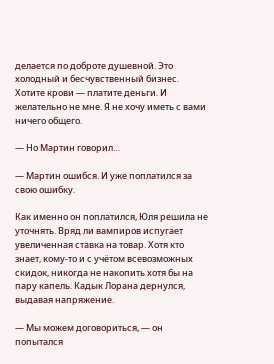делается по доброте душевной. Это холодный и бесчувственный бизнес. Хотите крови — платите деньги. И желательно не мне. Я не хочу иметь с вами ничего общего.

— Но Мартин говорил…

— Мартин ошибся. И уже поплатился за свою ошибку.

Как именно он поплатился, Юля решила не уточнять. Вряд ли вампиров испугает увеличенная ставка на товар. Хотя кто знает, кому-то и с учётом всевозможных скидок, никогда не накопить хотя бы на пару капель. Кадык Лорана дернулся, выдавая напряжение.

— Мы можем договориться, — он попытался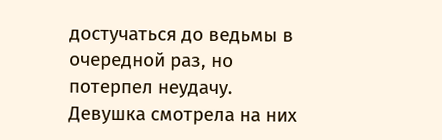достучаться до ведьмы в очередной раз, но потерпел неудачу. Девушка смотрела на них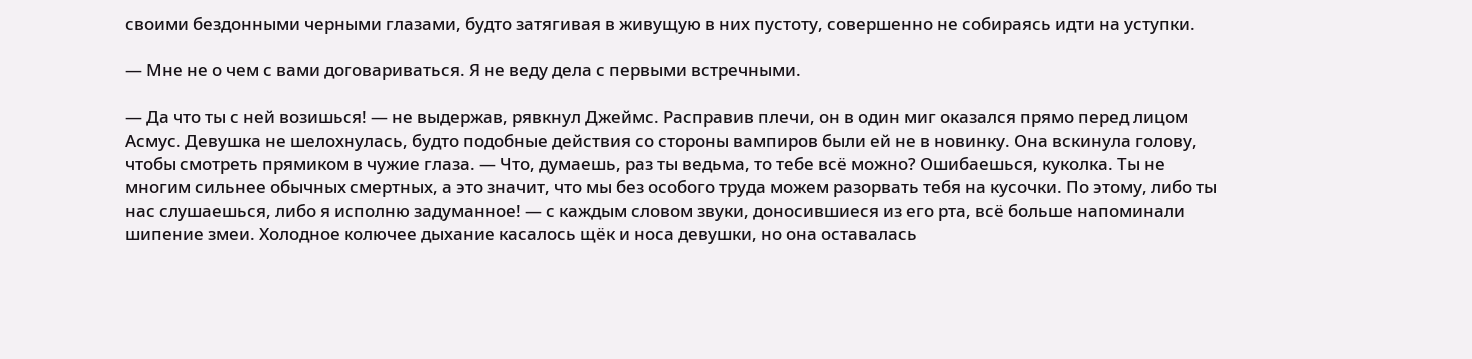своими бездонными черными глазами, будто затягивая в живущую в них пустоту, совершенно не собираясь идти на уступки.

— Мне не о чем с вами договариваться. Я не веду дела с первыми встречными.

— Да что ты с ней возишься! — не выдержав, рявкнул Джеймс. Расправив плечи, он в один миг оказался прямо перед лицом Асмус. Девушка не шелохнулась, будто подобные действия со стороны вампиров были ей не в новинку. Она вскинула голову, чтобы смотреть прямиком в чужие глаза. — Что, думаешь, раз ты ведьма, то тебе всё можно? Ошибаешься, куколка. Ты не многим сильнее обычных смертных, а это значит, что мы без особого труда можем разорвать тебя на кусочки. По этому, либо ты нас слушаешься, либо я исполню задуманное! — с каждым словом звуки, доносившиеся из его рта, всё больше напоминали шипение змеи. Холодное колючее дыхание касалось щёк и носа девушки, но она оставалась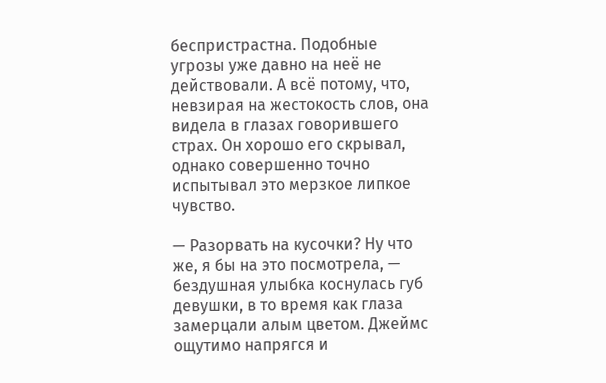беспристрастна. Подобные угрозы уже давно на неё не действовали. А всё потому, что, невзирая на жестокость слов, она видела в глазах говорившего страх. Он хорошо его скрывал, однако совершенно точно испытывал это мерзкое липкое чувство.

— Разорвать на кусочки? Ну что же, я бы на это посмотрела, — бездушная улыбка коснулась губ девушки, в то время как глаза замерцали алым цветом. Джеймс ощутимо напрягся и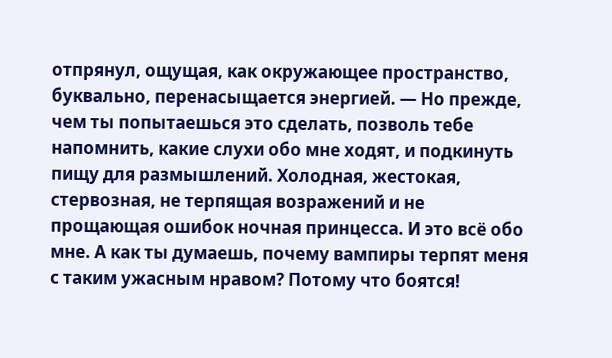отпрянул, ощущая, как окружающее пространство, буквально, перенасыщается энергией. — Но прежде, чем ты попытаешься это сделать, позволь тебе напомнить, какие слухи обо мне ходят, и подкинуть пищу для размышлений. Холодная, жестокая, стервозная, не терпящая возражений и не прощающая ошибок ночная принцесса. И это всё обо мне. А как ты думаешь, почему вампиры терпят меня с таким ужасным нравом? Потому что боятся!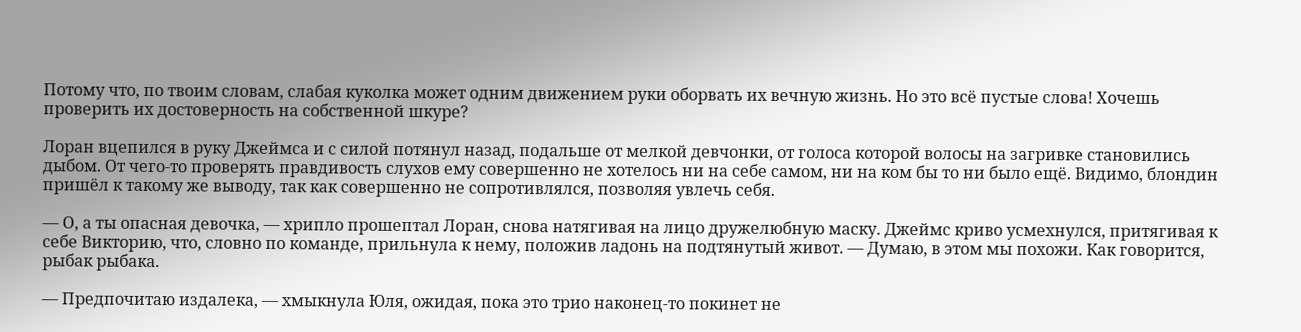Потому что, по твоим словам, слабая куколка может одним движением руки оборвать их вечную жизнь. Но это всё пустые слова! Хочешь проверить их достоверность на собственной шкуре?

Лоран вцепился в руку Джеймса и с силой потянул назад, подальше от мелкой девчонки, от голоса которой волосы на загривке становились дыбом. От чего-то проверять правдивость слухов ему совершенно не хотелось ни на себе самом, ни на ком бы то ни было ещё. Видимо, блондин пришёл к такому же выводу, так как совершенно не сопротивлялся, позволяя увлечь себя.

— О, а ты опасная девочка, — хрипло прошептал Лоран, снова натягивая на лицо дружелюбную маску. Джеймс криво усмехнулся, притягивая к себе Викторию, что, словно по команде, прильнула к нему, положив ладонь на подтянутый живот. — Думаю, в этом мы похожи. Как говорится, рыбак рыбака.

— Предпочитаю издалека, — хмыкнула Юля, ожидая, пока это трио наконец-то покинет не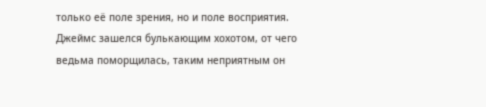только её поле зрения, но и поле восприятия. Джеймс зашелся булькающим хохотом, от чего ведьма поморщилась, таким неприятным он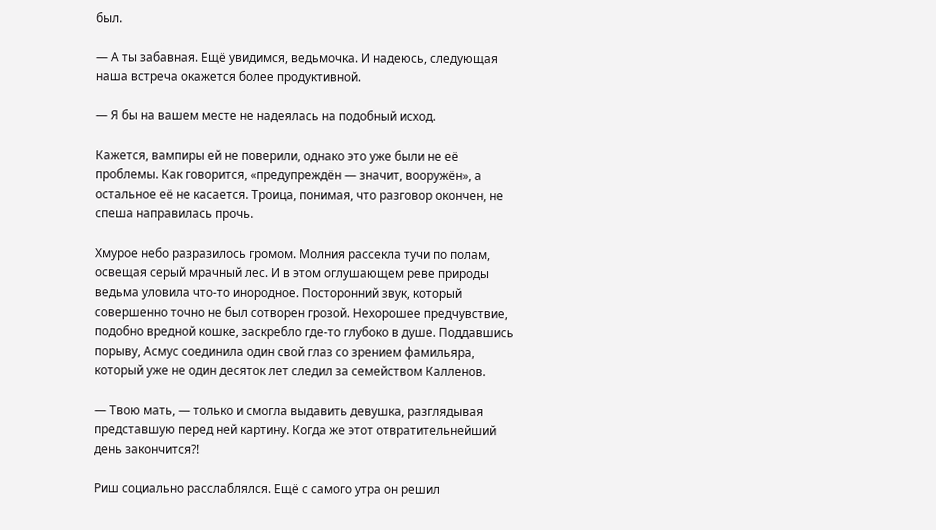был.

— А ты забавная. Ещё увидимся, ведьмочка. И надеюсь, следующая наша встреча окажется более продуктивной.

— Я бы на вашем месте не надеялась на подобный исход.

Кажется, вампиры ей не поверили, однако это уже были не её проблемы. Как говорится, «предупреждён — значит, вооружён», а остальное её не касается. Троица, понимая, что разговор окончен, не спеша направилась прочь.

Хмурое небо разразилось громом. Молния рассекла тучи по полам, освещая серый мрачный лес. И в этом оглушающем реве природы ведьма уловила что-то инородное. Посторонний звук, который совершенно точно не был сотворен грозой. Нехорошее предчувствие, подобно вредной кошке, заскребло где-то глубоко в душе. Поддавшись порыву, Асмус соединила один свой глаз со зрением фамильяра, который уже не один десяток лет следил за семейством Калленов.

— Твою мать, — только и смогла выдавить девушка, разглядывая представшую перед ней картину. Когда же этот отвратительнейший день закончится?!

Риш социально расслаблялся. Ещё с самого утра он решил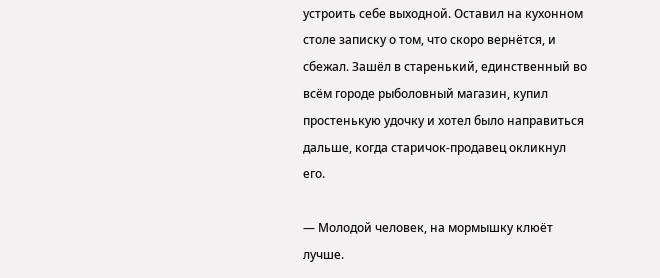устроить себе выходной. Оставил на кухонном столе записку о том, что скоро вернётся, и сбежал. Зашёл в старенький, единственный во всём городе рыболовный магазин, купил простенькую удочку и хотел было направиться дальше, когда старичок-продавец окликнул его.

— Молодой человек, на мормышку клюёт лучше.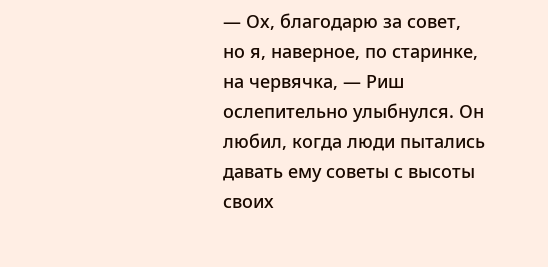— Ох, благодарю за совет, но я, наверное, по старинке, на червячка, — Риш ослепительно улыбнулся. Он любил, когда люди пытались давать ему советы с высоты своих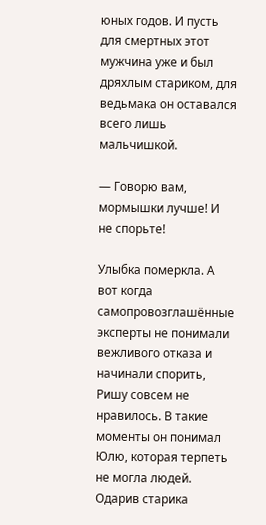юных годов. И пусть для смертных этот мужчина уже и был дряхлым стариком, для ведьмака он оставался всего лишь мальчишкой.

— Говорю вам, мормышки лучше! И не спорьте!

Улыбка померкла. А вот когда самопровозглашённые эксперты не понимали вежливого отказа и начинали спорить, Ришу совсем не нравилось. В такие моменты он понимал Юлю, которая терпеть не могла людей. Одарив старика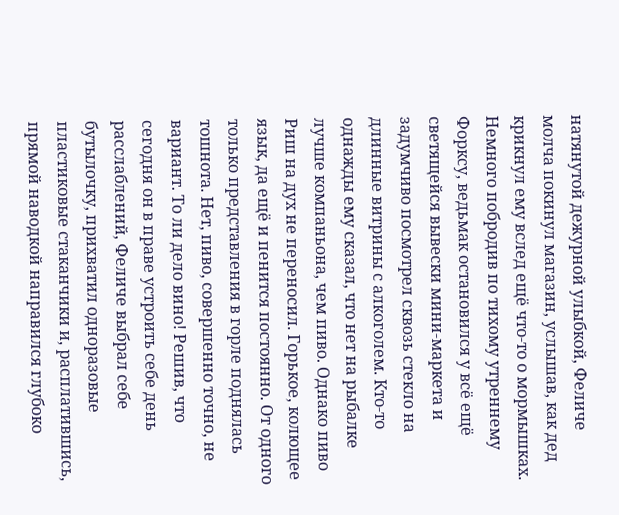натянутой дежурной улыбкой, Феличе молча покинул магазин, услышав, как дед крикнул ему вслед ещё что-то о мормышках. Немного побродив по тихому утреннему Форксу, ведьмак остановился у всё ещё светящейся вывески мини-маркета и задумчиво посмотрел сквозь стекло на длинные витрины с алкоголем. Кто-то однажды ему сказал, что нет на рыбалке лучше компаньона, чем пиво. Однако пиво Риш на дух не переносил. Горькое, колющее язык, да ещё и пенится постоянно. От одного только представления в горле поднялась тошнота. Нет, пиво, совершенно точно, не вариант. То ли дело вино! Решив, что сегодня он в праве устроить себе день расслаблений, Феличе выбрал себе бутылочку, прихватил одноразовые пластиковые стаканчики и, расплатившись, прямой наводкой направился глубоко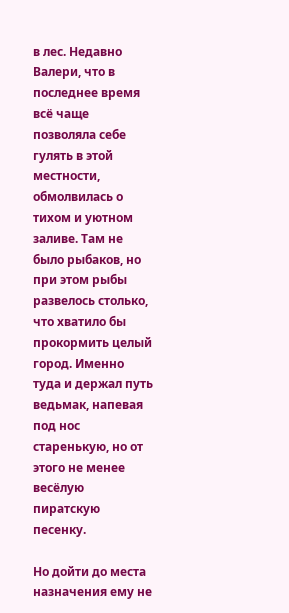в лес. Недавно Валери, что в последнее время всё чаще позволяла себе гулять в этой местности, обмолвилась о тихом и уютном заливе. Там не было рыбаков, но при этом рыбы развелось столько, что хватило бы прокормить целый город. Именно туда и держал путь ведьмак, напевая под нос старенькую, но от этого не менее весёлую пиратскую песенку.

Но дойти до места назначения ему не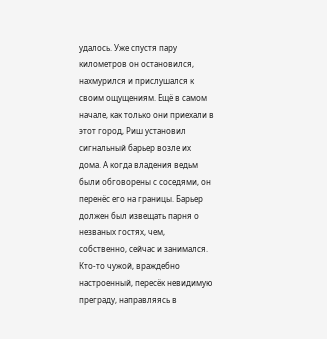удалось. Уже спустя пару километров он остановился, нахмурился и прислушался к своим ощущениям. Ещё в самом начале, как только они приехали в этот город, Риш установил сигнальный барьер возле их дома. А когда владения ведьм были обговорены с соседями, он перенёс его на границы. Барьер должен был извещать парня о незваных гостях, чем, собственно, сейчас и занимался. Кто-то чужой, враждебно настроенный, пересёк невидимую преграду, направляясь в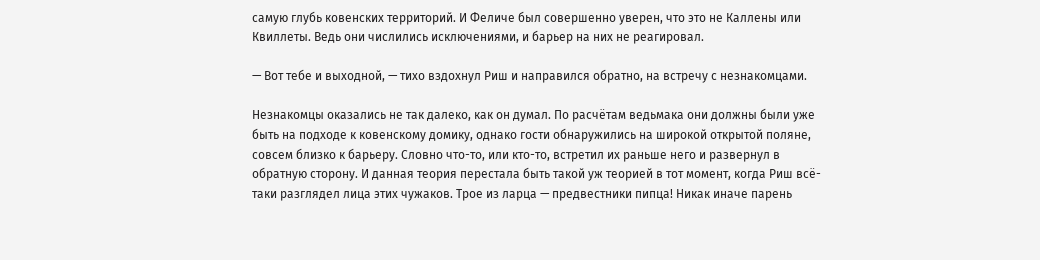самую глубь ковенских территорий. И Феличе был совершенно уверен, что это не Каллены или Квиллеты. Ведь они числились исключениями, и барьер на них не реагировал.

— Вот тебе и выходной, — тихо вздохнул Риш и направился обратно, на встречу с незнакомцами.

Незнакомцы оказались не так далеко, как он думал. По расчётам ведьмака они должны были уже быть на подходе к ковенскому домику, однако гости обнаружились на широкой открытой поляне, совсем близко к барьеру. Словно что-то, или кто-то, встретил их раньше него и развернул в обратную сторону. И данная теория перестала быть такой уж теорией в тот момент, когда Риш всё-таки разглядел лица этих чужаков. Трое из ларца — предвестники пипца! Никак иначе парень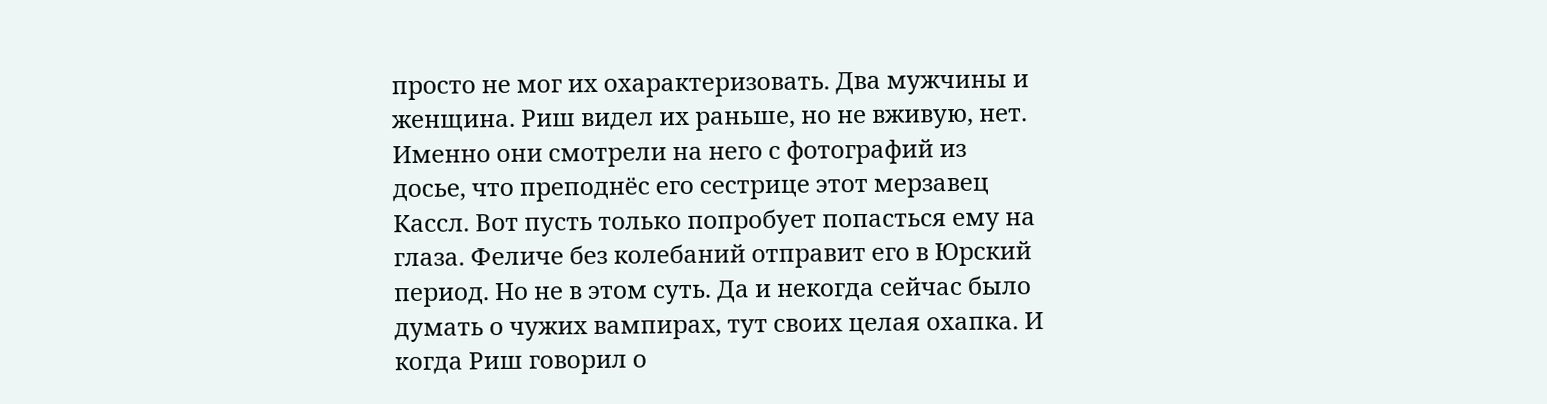просто не мог их охарактеризовать. Два мужчины и женщина. Риш видел их раньше, но не вживую, нет. Именно они смотрели на него с фотографий из досье, что преподнёс его сестрице этот мерзавец Кассл. Вот пусть только попробует попасться ему на глаза. Феличе без колебаний отправит его в Юрский период. Но не в этом суть. Да и некогда сейчас было думать о чужих вампирах, тут своих целая охапка. И когда Риш говорил о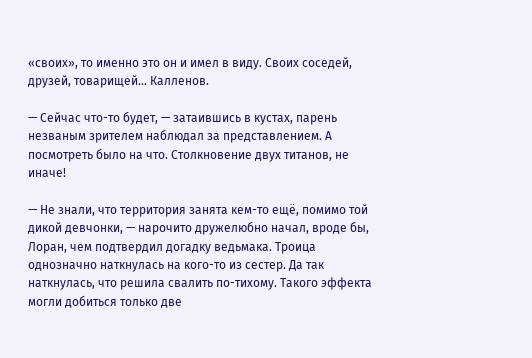«своих», то именно это он и имел в виду. Своих соседей, друзей, товарищей… Калленов.

— Сейчас что-то будет, — затаившись в кустах, парень незваным зрителем наблюдал за представлением. А посмотреть было на что. Столкновение двух титанов, не иначе!

— Не знали, что территория занята кем-то ещё, помимо той дикой девчонки, — нарочито дружелюбно начал, вроде бы, Лоран, чем подтвердил догадку ведьмака. Троица однозначно наткнулась на кого-то из сестер. Да так наткнулась, что решила свалить по-тихому. Такого эффекта могли добиться только две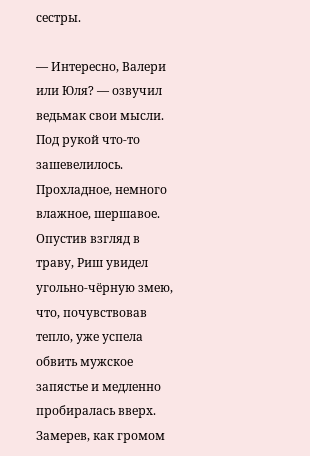сестры.

— Интересно, Валери или Юля? — озвучил ведьмак свои мысли. Под рукой что-то зашевелилось. Прохладное, немного влажное, шершавое. Опустив взгляд в траву, Риш увидел угольно-чёрную змею, что, почувствовав тепло, уже успела обвить мужское запястье и медленно пробиралась вверх. Замерев, как громом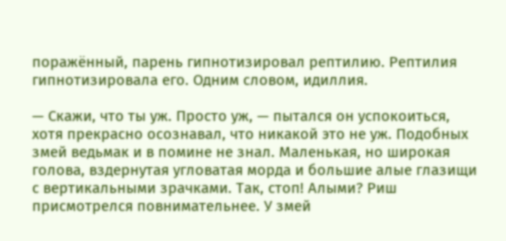поражённый, парень гипнотизировал рептилию. Рептилия гипнотизировала его. Одним словом, идиллия.

— Скажи, что ты уж. Просто уж, — пытался он успокоиться, хотя прекрасно осознавал, что никакой это не уж. Подобных змей ведьмак и в помине не знал. Маленькая, но широкая голова, вздернутая угловатая морда и большие алые глазищи с вертикальными зрачками. Так, стоп! Алыми? Риш присмотрелся повнимательнее. У змей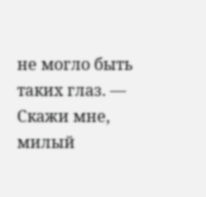не могло быть таких глаз. — Скажи мне, милый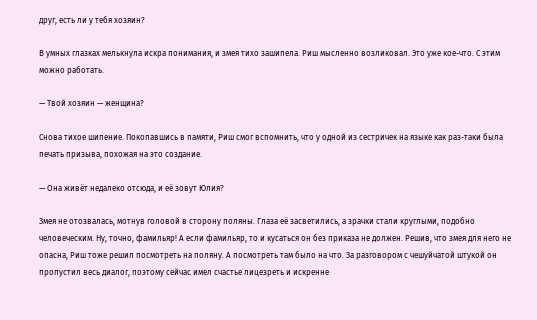друг, есть ли у тебя хозяин?

В умных глазках мелькнула искра понимания, и змея тихо зашипела. Риш мысленно возликовал. Это уже кое-что. С этим можно работать.

— Твой хозяин — женщина?

Снова тихое шипение. Покопавшись в памяти, Риш смог вспомнить, что у одной из сестричек на языке как раз-таки была печать призыва, похожая на это создание.

— Она живёт недалеко отсюда, и её зовут Юлия?

Змея не отозвалась, мотнув головой в сторону поляны. Глаза её засветились, а зрачки стали круглыми, подобно человеческим. Ну, точно, фамильяр! А если фамильяр, то и кусаться он без приказа не должен. Решив, что змея для него не опасна, Риш тоже решил посмотреть на поляну. А посмотреть там было на что. За разговором с чешуйчатой штукой он пропустил весь диалог, поэтому сейчас имел счастье лицезреть и искренне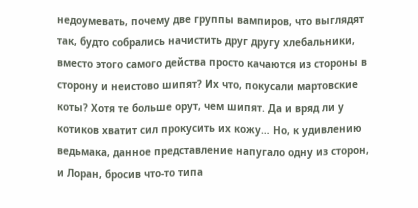недоумевать, почему две группы вампиров, что выглядят так, будто собрались начистить друг другу хлебальники, вместо этого самого действа просто качаются из стороны в сторону и неистово шипят? Их что, покусали мартовские коты? Хотя те больше орут, чем шипят. Да и вряд ли у котиков хватит сил прокусить их кожу… Но, к удивлению ведьмака, данное представление напугало одну из сторон, и Лоран, бросив что-то типа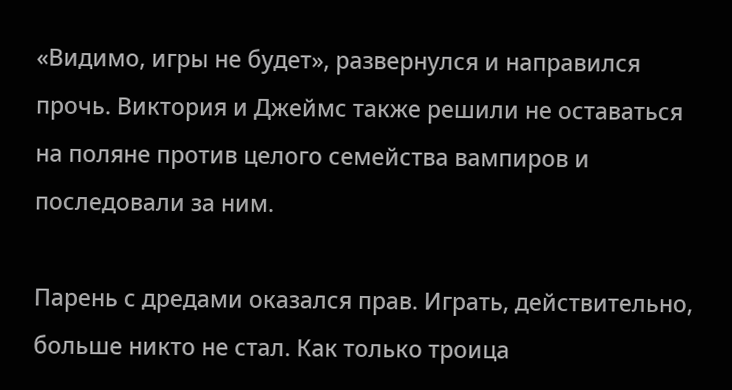«Видимо, игры не будет», развернулся и направился прочь. Виктория и Джеймс также решили не оставаться на поляне против целого семейства вампиров и последовали за ним.

Парень с дредами оказался прав. Играть, действительно, больше никто не стал. Как только троица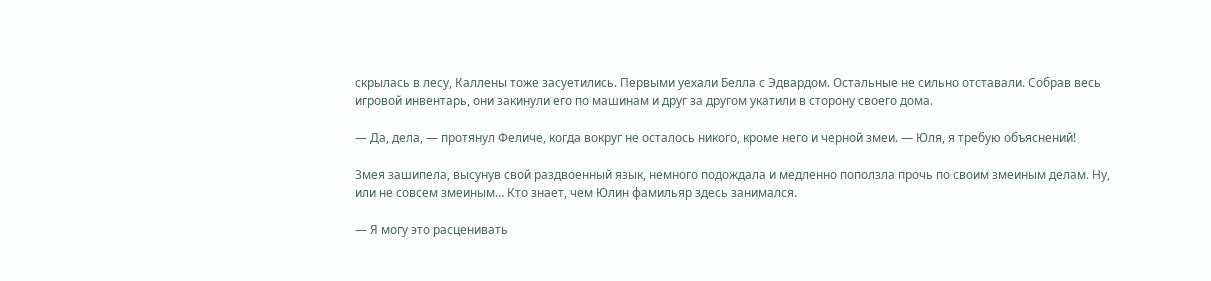скрылась в лесу, Каллены тоже засуетились. Первыми уехали Белла с Эдвардом. Остальные не сильно отставали. Собрав весь игровой инвентарь, они закинули его по машинам и друг за другом укатили в сторону своего дома.

— Да, дела, — протянул Феличе, когда вокруг не осталось никого, кроме него и черной змеи. — Юля, я требую объяснений!

Змея зашипела, высунув свой раздвоенный язык, немного подождала и медленно поползла прочь по своим змеиным делам. Ну, или не совсем змеиным… Кто знает, чем Юлин фамильяр здесь занимался.

— Я могу это расценивать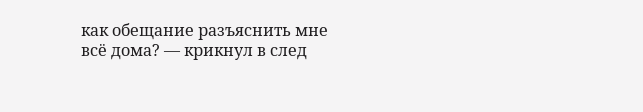как обещание разъяснить мне всё дома? — крикнул в след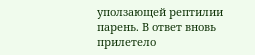уползающей рептилии парень. В ответ вновь прилетело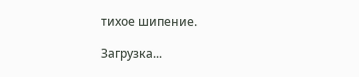тихое шипение.

Загрузка...